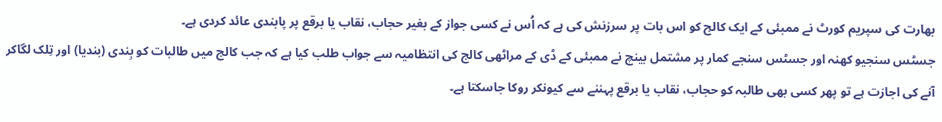بھارت کی سپریم کورٹ نے ممبئی کے ایک کالج کو اس بات پر سرزنش کی ہے کہ اُس نے کسی جواز کے بغیر حجاب، نقاب یا برقع پر پابندی عائد کردی ہے۔
جسٹس سنجیو کھنہ اور جسٹس سنجے کمار پر مشتمل بینچ نے ممبئی کے ڈی کے مراٹھی کالج کی انتظامیہ سے جواب طلب کیا ہے کہ جب کالج میں طالبات کو بِندی (بندیا) اور تِلک لگاکر آنے کی اجازت ہے تو پھر کسی بھی طالبہ کو حجاب، نقاب یا برقع پہننے سے کیونکر روکا جاسکتا ہے۔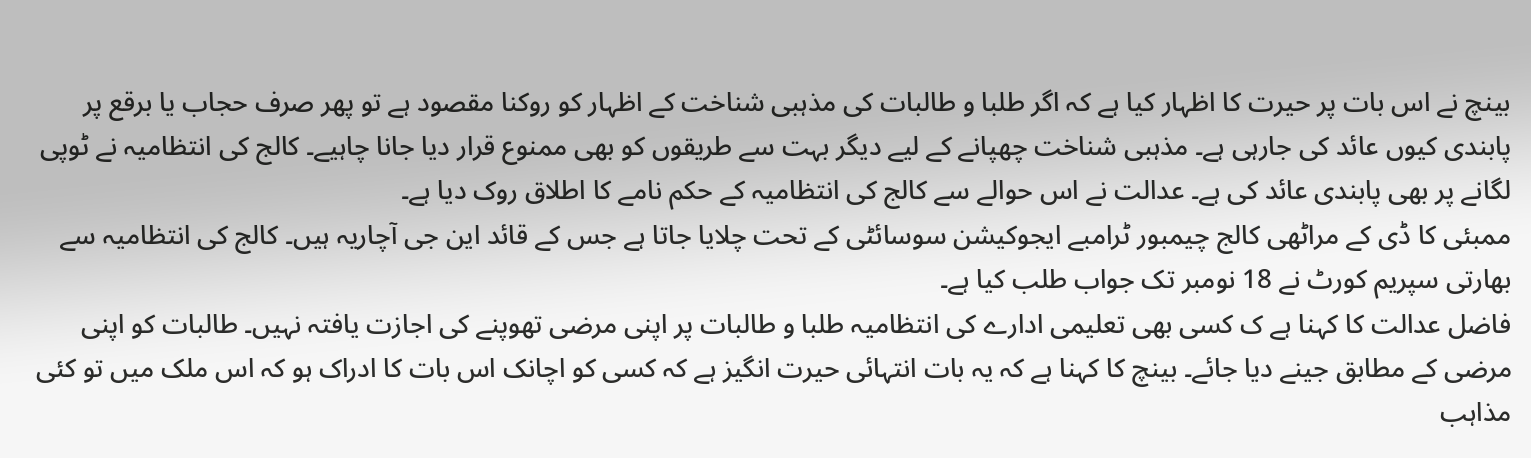بینچ نے اس بات پر حیرت کا اظہار کیا ہے کہ اگر طلبا و طالبات کی مذہبی شناخت کے اظہار کو روکنا مقصود ہے تو پھر صرف حجاب یا برقع پر پابندی کیوں عائد کی جارہی ہے۔ مذہبی شناخت چھپانے کے لیے دیگر بہت سے طریقوں کو بھی ممنوع قرار دیا جانا چاہیے۔ کالج کی انتظامیہ نے ٹوپی لگانے پر بھی پابندی عائد کی ہے۔ عدالت نے اس حوالے سے کالج کی انتظامیہ کے حکم نامے کا اطلاق روک دیا ہے۔
ممبئی کا ڈی کے مراٹھی کالج چیمبور ٹرامبے ایجوکیشن سوسائٹی کے تحت چلایا جاتا ہے جس کے قائد این جی آچاریہ ہیں۔ کالج کی انتظامیہ سے بھارتی سپریم کورٹ نے 18 نومبر تک جواب طلب کیا ہے۔
فاضل عدالت کا کہنا ہے ک کسی بھی تعلیمی ادارے کی انتظامیہ طلبا و طالبات پر اپنی مرضی تھوپنے کی اجازت یافتہ نہیں۔ طالبات کو اپنی مرضی کے مطابق جینے دیا جائے۔ بینچ کا کہنا ہے کہ یہ بات انتہائی حیرت انگیز ہے کہ کسی کو اچانک اس بات کا ادراک ہو کہ اس ملک میں تو کئی مذاہب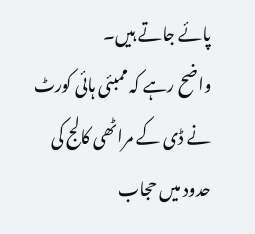پائے جاتے ہیں۔
واضح رہے کہ ممبئی ہائی کورٹ نے ڈی کے مراٹھی کالج کی حدود میں حجاب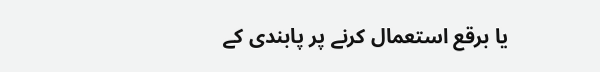یا برقع استعمال کرنے پر پابندی کے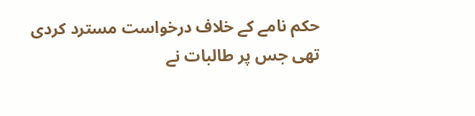حکم نامے کے خلاف درخواست مسترد کردی تھی جس پر طالبات نے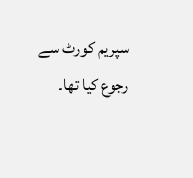سپریم کورٹ سے رجوع کیا تھا۔